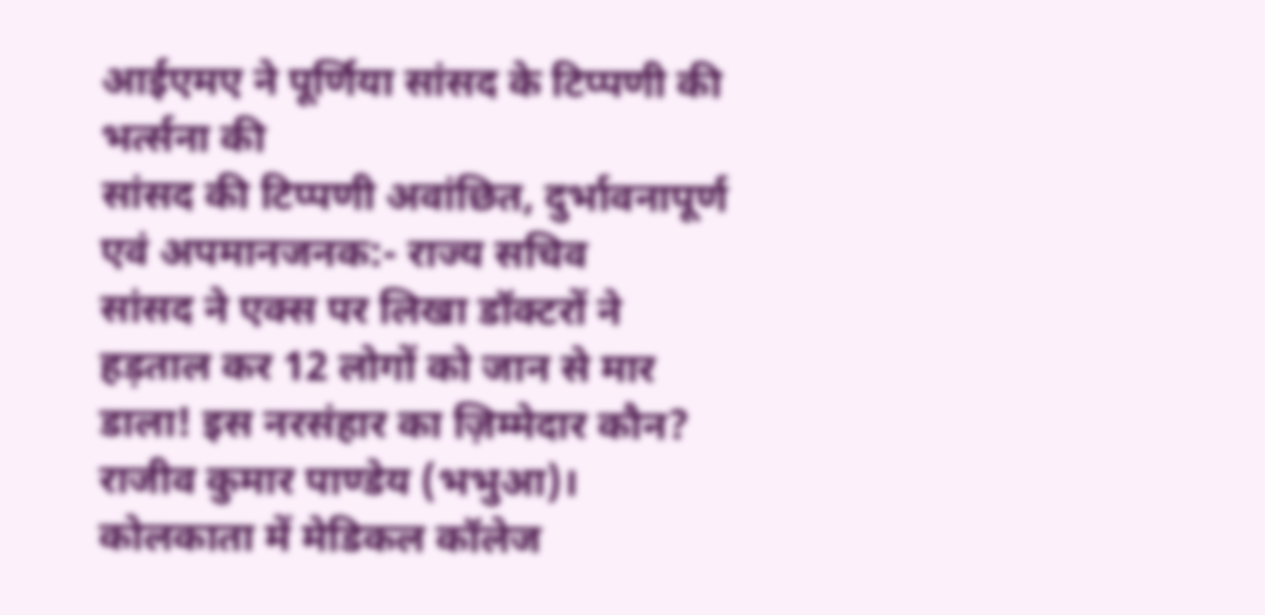आईएमए ने पूर्णिया सांसद के टिप्पणी की भर्त्सना की
सांसद की टिप्पणी अवांछित, दुर्भावनापूर्ण एवं अपमानजनक:- राज्य सचिव
सांसद ने एक्स पर लिखा डॉक्टरों ने हड़ताल कर 12 लोगों को जान से मार डाला! इस नरसंहार का ज़िम्मेदार कौन?
राजीव कुमार पाण्डेय (भभुआ)। कोलकाता में मेडिकल कॉलेज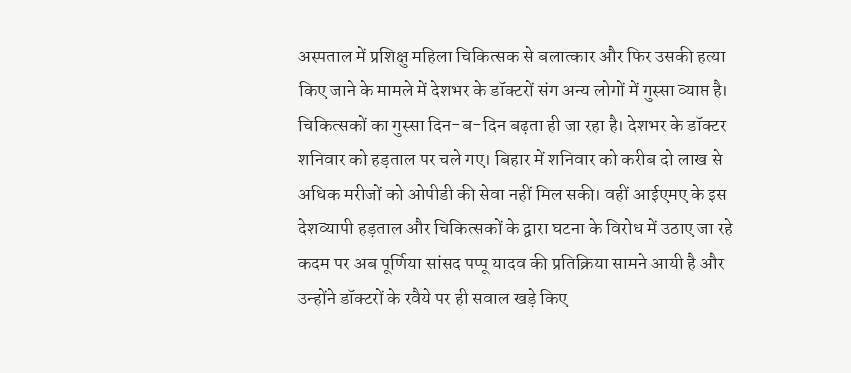अस्पताल में प्रशिक्षु महिला चिकित्सक से बलात्कार और फिर उसकी हत्या किए जाने के मामले में देशभर के डॉक्टरों संग अन्य लोगों में गुस्सा व्याप्त है। चिकित्सकों का गुस्सा दिन-ब-दिन बढ़ता ही जा रहा है। देशभर के डॉक्टर शनिवार को हड़ताल पर चले गए। बिहार में शनिवार को करीब दो लाख से अधिक मरीजों को ओपीडी की सेवा नहीं मिल सकी। वहीं आईएमए के इस देशव्यापी हड़ताल और चिकित्सकों के द्वारा घटना के विरोध में उठाए जा रहे कदम पर अब पूर्णिया सांसद पप्पू यादव की प्रतिक्रिया सामने आयी है और उन्होंने डॉक्टरों के रवैये पर ही सवाल खड़े किए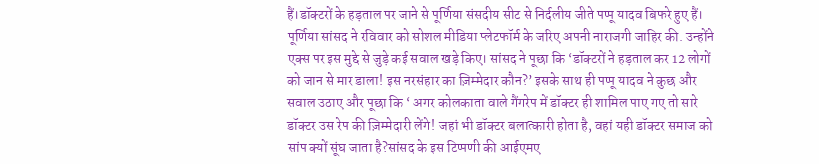हैं।डॉक्टरों के हड़ताल पर जाने से पूर्णिया संसदीय सीट से निर्दलीय जीते पप्पू यादव बिफरे हुए हैं। पूर्णिया सांसद ने रविवार को सोशल मीडिया प्लेटफॉर्म के जरिए अपनी नाराजगी जाहिर की. उन्होंने एक्स पर इस मुद्दे से जुड़े कई सवाल खड़े किए। सांसद ने पूछा कि ‘डॉक्टरों ने हड़ताल कर 12 लोगों को जान से मार डाला! इस नरसंहार का ज़िम्मेदार कौन?’ इसके साथ ही पप्पू यादव ने कुछ और सवाल उठाए और पूछा कि ‘ अगर कोलकाता वाले गैंगरेप में डॉक्टर ही शामिल पाए गए तो सारे डॉक्टर उस रेप की ज़िम्मेदारी लेंगे! जहां भी डॉक्टर बलात्कारी होता है, वहां यही डॉक्टर समाज को सांप क्यों सूंघ जाता है?सांसद के इस टिप्पणी की आईएमए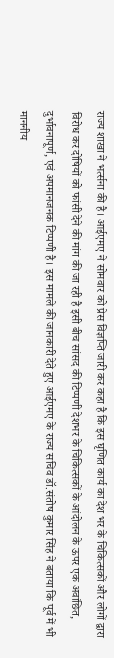राज्य शाखा ने भर्त्सना की है। आईएमए ने सोमवार को प्रेस विज्ञप्ति जारी कर कहा है कि इस घृणित कार्य का देश भर के चिकित्सकों और लोगों द्वारा विरोध कर दोषियों को फांसी देने की मांग की जा रही है इसी बीच सांसद की टिप्पणी देशभर के चिकित्सकों के आंदोलन के ऊपर एक अवांछित, दुर्भावनापूर्ण, एवं अपमानजनक टिप्पणी है। इस मामले की जानकारी देते हुए आईएमए के राज्य सचिव डॉ.संतोष कुमार सिंह ने बताया कि पूर्व में भी माननीय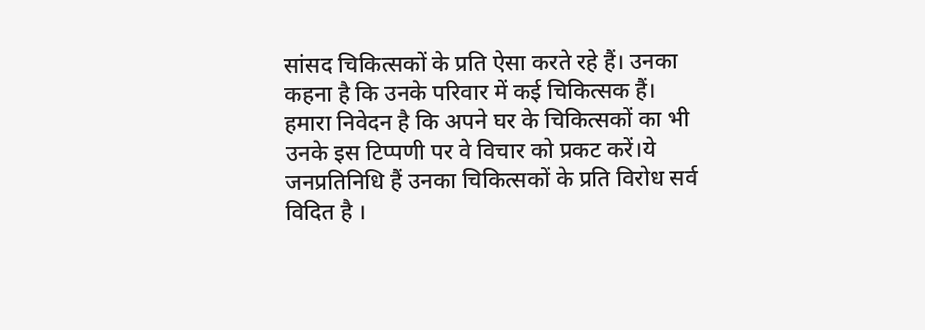सांसद चिकित्सकों के प्रति ऐसा करते रहे हैं। उनका कहना है कि उनके परिवार में कई चिकित्सक हैं। हमारा निवेदन है कि अपने घर के चिकित्सकों का भी उनके इस टिप्पणी पर वे विचार को प्रकट करें।ये जनप्रतिनिधि हैं उनका चिकित्सकों के प्रति विरोध सर्व विदित है ।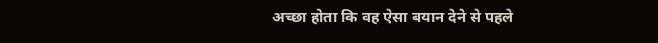अच्छा होता कि वह ऐसा बयान देने से पहले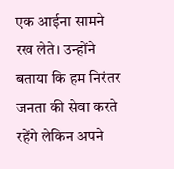एक आईना सामने रख लेते। उन्होंने बताया कि हम निरंतर जनता की सेवा करते रहेंगे लेकिन अपने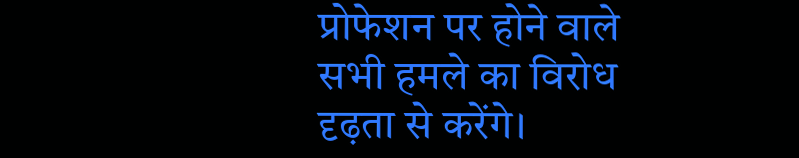प्रोफेशन पर होने वाले सभी हमले का विरोध दृढ़ता से करेंगे।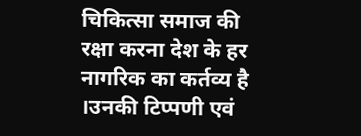चिकित्सा समाज की रक्षा करना देश के हर नागरिक का कर्तव्य है ।उनकी टिप्पणी एवं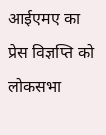आईएमए का प्रेस विज्ञप्ति को लोकसभा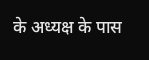के अध्यक्ष के पास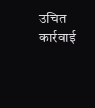उचित कार्रवाई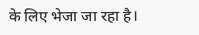के लिए भेजा जा रहा है।